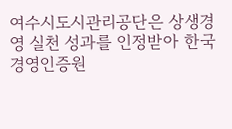여수시도시관리공단은 상생경영 실천 성과를 인정받아 한국경영인증원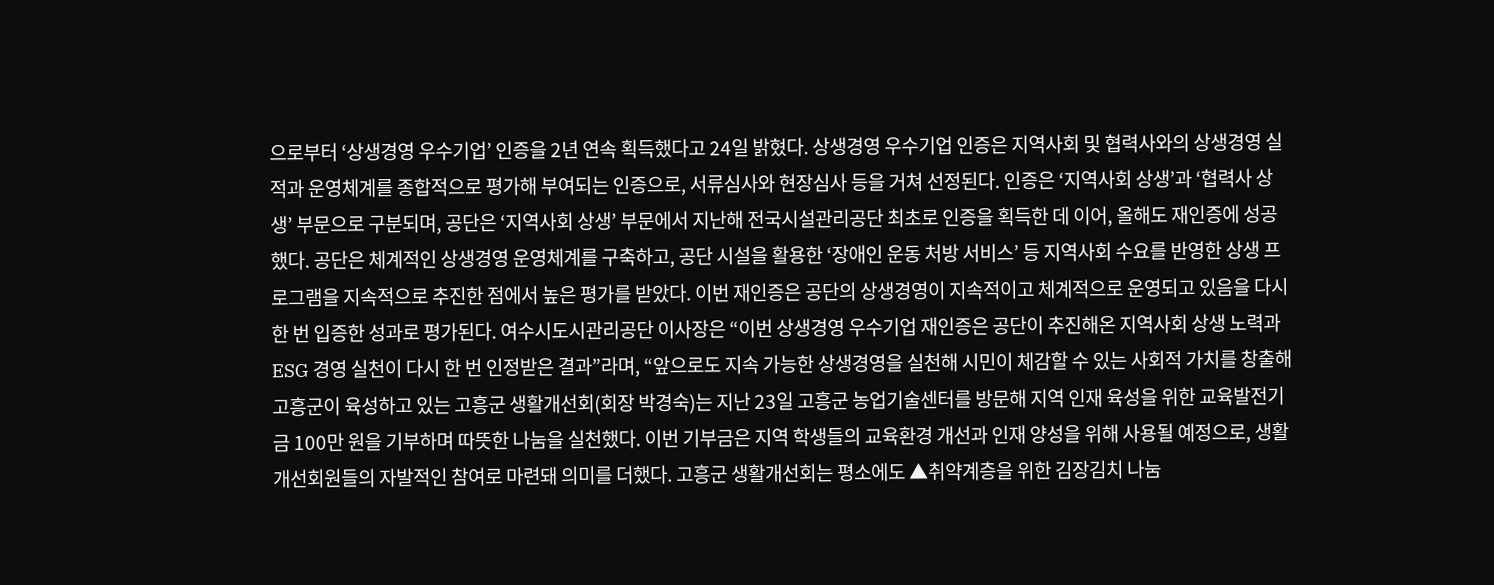으로부터 ‘상생경영 우수기업’ 인증을 2년 연속 획득했다고 24일 밝혔다. 상생경영 우수기업 인증은 지역사회 및 협력사와의 상생경영 실적과 운영체계를 종합적으로 평가해 부여되는 인증으로, 서류심사와 현장심사 등을 거쳐 선정된다. 인증은 ‘지역사회 상생’과 ‘협력사 상생’ 부문으로 구분되며, 공단은 ‘지역사회 상생’ 부문에서 지난해 전국시설관리공단 최초로 인증을 획득한 데 이어, 올해도 재인증에 성공했다. 공단은 체계적인 상생경영 운영체계를 구축하고, 공단 시설을 활용한 ‘장애인 운동 처방 서비스’ 등 지역사회 수요를 반영한 상생 프로그램을 지속적으로 추진한 점에서 높은 평가를 받았다. 이번 재인증은 공단의 상생경영이 지속적이고 체계적으로 운영되고 있음을 다시 한 번 입증한 성과로 평가된다. 여수시도시관리공단 이사장은 “이번 상생경영 우수기업 재인증은 공단이 추진해온 지역사회 상생 노력과 ESG 경영 실천이 다시 한 번 인정받은 결과”라며, “앞으로도 지속 가능한 상생경영을 실천해 시민이 체감할 수 있는 사회적 가치를 창출해
고흥군이 육성하고 있는 고흥군 생활개선회(회장 박경숙)는 지난 23일 고흥군 농업기술센터를 방문해 지역 인재 육성을 위한 교육발전기금 100만 원을 기부하며 따뜻한 나눔을 실천했다. 이번 기부금은 지역 학생들의 교육환경 개선과 인재 양성을 위해 사용될 예정으로, 생활개선회원들의 자발적인 참여로 마련돼 의미를 더했다. 고흥군 생활개선회는 평소에도 ▲취약계층을 위한 김장김치 나눔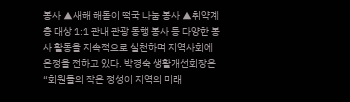봉사 ▲새해 해돋이 떡국 나눔 봉사 ▲취약계층 대상 1:1 관내 관광 동행 봉사 등 다양한 봉사 활동을 지속적으로 실천하며 지역사회에 온정을 전하고 있다. 박경숙 생활개선회장은 “회원들의 작은 정성이 지역의 미래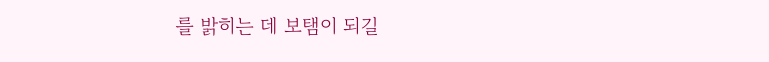를 밝히는 데 보탬이 되길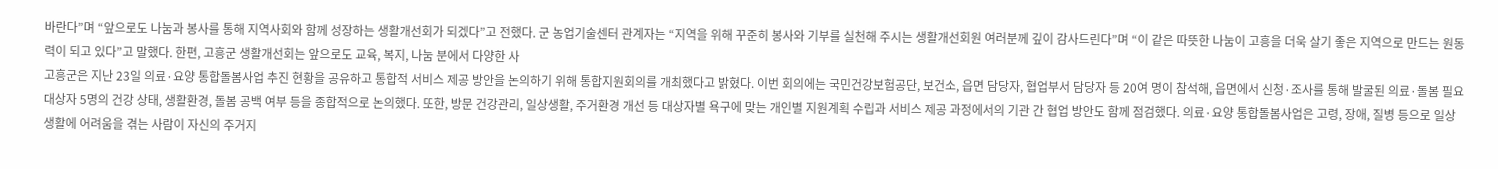바란다”며 “앞으로도 나눔과 봉사를 통해 지역사회와 함께 성장하는 생활개선회가 되겠다”고 전했다. 군 농업기술센터 관계자는 “지역을 위해 꾸준히 봉사와 기부를 실천해 주시는 생활개선회원 여러분께 깊이 감사드린다”며 “이 같은 따뜻한 나눔이 고흥을 더욱 살기 좋은 지역으로 만드는 원동력이 되고 있다”고 말했다. 한편, 고흥군 생활개선회는 앞으로도 교육, 복지, 나눔 분에서 다양한 사
고흥군은 지난 23일 의료·요양 통합돌봄사업 추진 현황을 공유하고 통합적 서비스 제공 방안을 논의하기 위해 통합지원회의를 개최했다고 밝혔다. 이번 회의에는 국민건강보험공단, 보건소, 읍면 담당자, 협업부서 담당자 등 20여 명이 참석해, 읍면에서 신청·조사를 통해 발굴된 의료·돌봄 필요 대상자 5명의 건강 상태, 생활환경, 돌봄 공백 여부 등을 종합적으로 논의했다. 또한, 방문 건강관리, 일상생활, 주거환경 개선 등 대상자별 욕구에 맞는 개인별 지원계획 수립과 서비스 제공 과정에서의 기관 간 협업 방안도 함께 점검했다. 의료·요양 통합돌봄사업은 고령, 장애, 질병 등으로 일상생활에 어려움을 겪는 사람이 자신의 주거지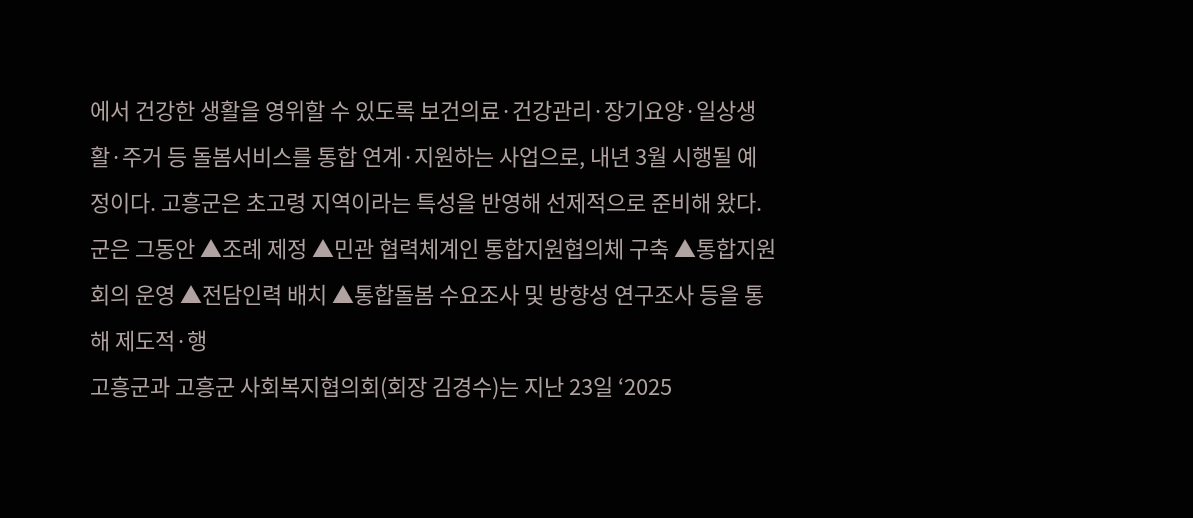에서 건강한 생활을 영위할 수 있도록 보건의료·건강관리·장기요양·일상생활·주거 등 돌봄서비스를 통합 연계·지원하는 사업으로, 내년 3월 시행될 예정이다. 고흥군은 초고령 지역이라는 특성을 반영해 선제적으로 준비해 왔다. 군은 그동안 ▲조례 제정 ▲민관 협력체계인 통합지원협의체 구축 ▲통합지원회의 운영 ▲전담인력 배치 ▲통합돌봄 수요조사 및 방향성 연구조사 등을 통해 제도적·행
고흥군과 고흥군 사회복지협의회(회장 김경수)는 지난 23일 ‘2025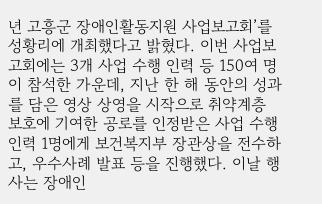년 고흥군 장애인활동지원 사업보고회’를 성황리에 개최했다고 밝혔다. 이번 사업보고회에는 3개 사업 수행 인력 등 150여 명이 참석한 가운데, 지난 한 해 동안의 성과를 담은 영상 상영을 시작으로 취약계층 보호에 기여한 공로를 인정받은 사업 수행 인력 1명에게 보건복지부 장관상을 전수하고, 우수사례 발표 등을 진행했다. 이날 행사는 장애인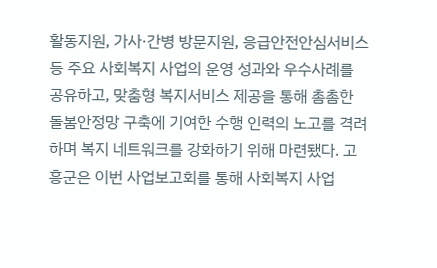활동지원, 가사·간병 방문지원, 응급안전안심서비스 등 주요 사회복지 사업의 운영 성과와 우수사례를 공유하고, 맞춤형 복지서비스 제공을 통해 촘촘한 돌봄안정망 구축에 기여한 수행 인력의 노고를 격려하며 복지 네트워크를 강화하기 위해 마련됐다. 고흥군은 이번 사업보고회를 통해 사회복지 사업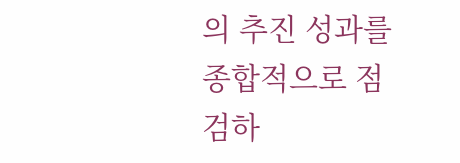의 추진 성과를 종합적으로 점검하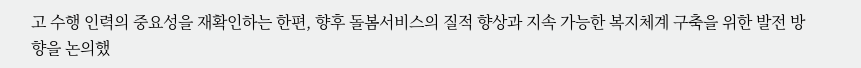고 수행 인력의 중요성을 재확인하는 한편, 향후 돌봄서비스의 질적 향상과 지속 가능한 복지체계 구축을 위한 발전 방향을 논의했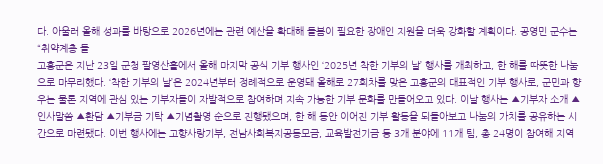다. 아울러 올해 성과를 바탕으로 2026년에는 관련 예산을 확대해 돌봄이 필요한 장애인 지원을 더욱 강화할 계획이다. 공영민 군수는 “취약계층 돌
고흥군은 지난 23일 군청 팔영산홀에서 올해 마지막 공식 기부 행사인 ‘2025년 착한 기부의 날’ 행사를 개최하고, 한 해를 따뜻한 나눔으로 마무리했다. ‘착한 기부의 날’은 2024년부터 정례적으로 운영돼 올해로 27회차를 맞은 고흥군의 대표적인 기부 행사로, 군민과 향우는 물론 지역에 관심 있는 기부자들이 자발적으로 참여하며 지속 가능한 기부 문화를 만들어오고 있다. 이날 행사는 ▲기부자 소개 ▲인사말씀 ▲환담 ▲기부금 기탁 ▲기념촬영 순으로 진행됐으며, 한 해 동안 이어진 기부 활동을 되돌아보고 나눔의 가치를 공유하는 시간으로 마련됐다. 이번 행사에는 고향사랑기부, 전남사회복지공동모금, 교육발전기금 등 3개 분야에 11개 팀, 총 24명이 참여해 지역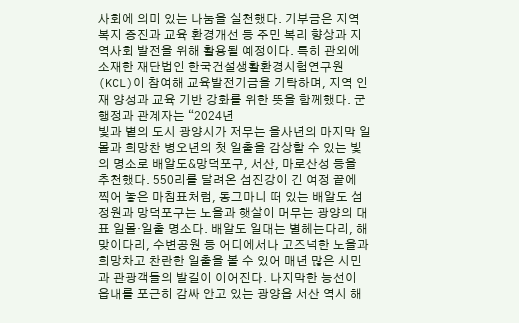사회에 의미 있는 나눔을 실천했다. 기부금은 지역 복지 증진과 교육 환경개선 등 주민 복리 향상과 지역사회 발전을 위해 활용될 예정이다. 특히 관외에 소재한 재단법인 한국건설생활환경시험연구원(KCL)이 참여해 교육발전기금을 기탁하며, 지역 인재 양성과 교육 기반 강화를 위한 뜻을 함께했다. 군 행정과 관계자는 “2024년
빛과 볕의 도시 광양시가 저무는 을사년의 마지막 일몰과 희망찬 병오년의 첫 일출을 감상할 수 있는 빛의 명소로 배알도&망덕포구, 서산, 마로산성 등을 추천했다. 550리를 달려온 섬진강이 긴 여정 끝에 찍어 놓은 마침표처럼, 동그마니 떠 있는 배알도 섬 정원과 망덕포구는 노을과 햇살이 머무는 광양의 대표 일몰·일출 명소다. 배알도 일대는 별헤는다리, 해맞이다리, 수변공원 등 어디에서나 고즈넉한 노을과 희망차고 찬란한 일출을 볼 수 있어 매년 많은 시민과 관광객들의 발길이 이어진다. 나지막한 능선이 읍내를 포근히 감싸 안고 있는 광양읍 서산 역시 해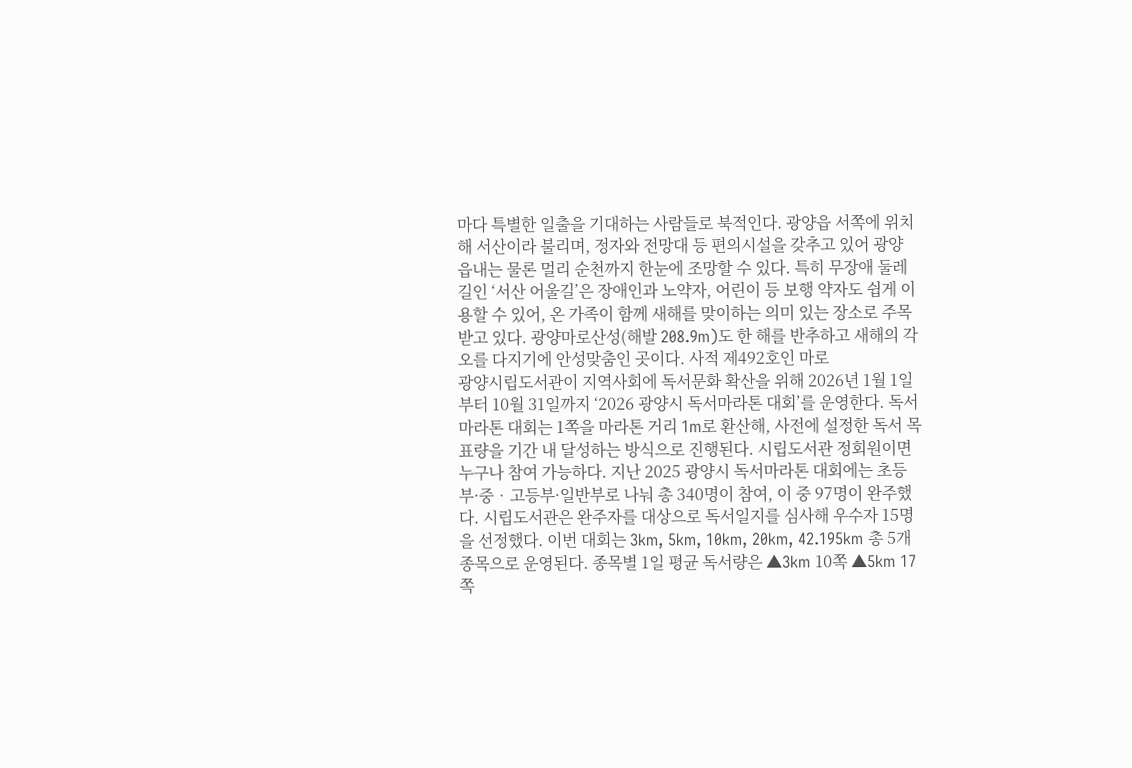마다 특별한 일출을 기대하는 사람들로 북적인다. 광양읍 서쪽에 위치해 서산이라 불리며, 정자와 전망대 등 편의시설을 갖추고 있어 광양 읍내는 물론 멀리 순천까지 한눈에 조망할 수 있다. 특히 무장애 둘레길인 ‘서산 어울길’은 장애인과 노약자, 어린이 등 보행 약자도 쉽게 이용할 수 있어, 온 가족이 함께 새해를 맞이하는 의미 있는 장소로 주목받고 있다. 광양마로산성(해발 208.9m)도 한 해를 반추하고 새해의 각오를 다지기에 안성맞춤인 곳이다. 사적 제492호인 마로
광양시립도서관이 지역사회에 독서문화 확산을 위해 2026년 1월 1일부터 10월 31일까지 ‘2026 광양시 독서마라톤 대회’를 운영한다. 독서마라톤 대회는 1쪽을 마라톤 거리 1m로 환산해, 사전에 설정한 독서 목표량을 기간 내 달성하는 방식으로 진행된다. 시립도서관 정회원이면 누구나 참여 가능하다. 지난 2025 광양시 독서마라톤 대회에는 초등부·중‧고등부·일반부로 나눠 총 340명이 참여, 이 중 97명이 완주했다. 시립도서관은 완주자를 대상으로 독서일지를 심사해 우수자 15명을 선정했다. 이번 대회는 3km, 5km, 10km, 20km, 42.195km 총 5개 종목으로 운영된다. 종목별 1일 평균 독서량은 ▲3km 10쪽 ▲5km 17쪽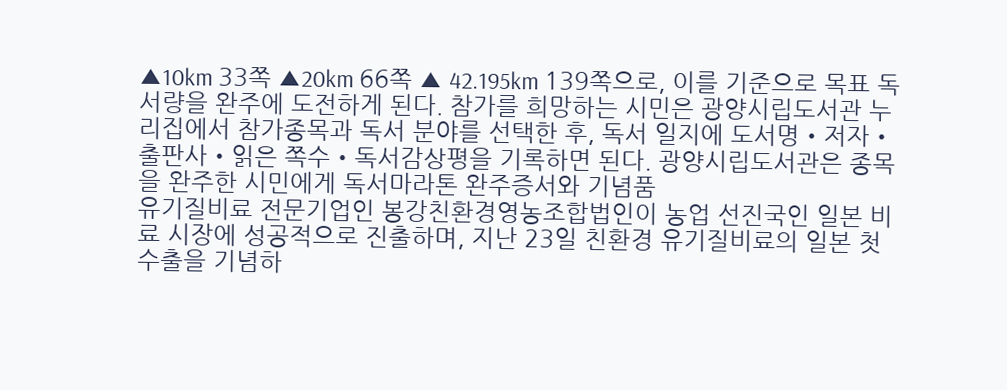▲10km 33쪽 ▲20km 66쪽 ▲ 42.195km 139쪽으로, 이를 기준으로 목표 독서량을 완주에 도전하게 된다. 참가를 희망하는 시민은 광양시립도서관 누리집에서 참가종목과 독서 분야를 선택한 후, 독서 일지에 도서명‧저자‧출판사‧읽은 쪽수‧독서감상평을 기록하면 된다. 광양시립도서관은 종목을 완주한 시민에게 독서마라톤 완주증서와 기념품
유기질비료 전문기업인 봉강친환경영농조합법인이 농업 선진국인 일본 비료 시장에 성공적으로 진출하며, 지난 23일 친환경 유기질비료의 일본 첫 수출을 기념하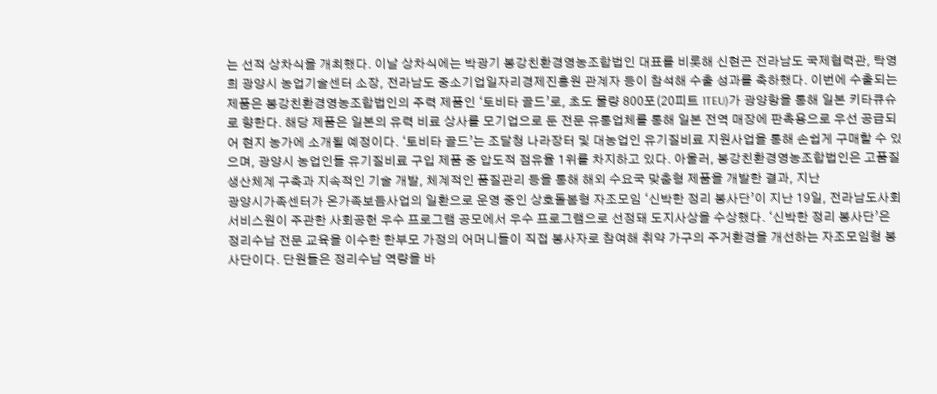는 선적 상차식을 개최했다. 이날 상차식에는 박광기 봉강친환경영농조합법인 대표를 비롯해 신현곤 전라남도 국제협력관, 탁영희 광양시 농업기술센터 소장, 전라남도 중소기업일자리경제진흥원 관계자 등이 참석해 수출 성과를 축하했다. 이번에 수출되는 제품은 봉강친환경영농조합법인의 주력 제품인 ‘토비타 골드’로, 초도 물량 800포(20피트 1TEU)가 광양항을 통해 일본 키타큐슈로 향한다. 해당 제품은 일본의 유력 비료 상사를 모기업으로 둔 전문 유통업체를 통해 일본 전역 매장에 판촉용으로 우선 공급되어 현지 농가에 소개될 예정이다. ‘토비타 골드’는 조달청 나라장터 및 대농업인 유기질비료 지원사업을 통해 손쉽게 구매할 수 있으며, 광양시 농업인들 유기질비료 구입 제품 중 압도적 점유율 1위를 차지하고 있다. 아울러, 봉강친환경영농조합법인은 고품질 생산체계 구축과 지속적인 기술 개발, 체계적인 품질관리 등을 통해 해외 수요국 맞춤형 제품을 개발한 결과, 지난
광양시가족센터가 온가족보듬사업의 일환으로 운영 중인 상호돌봄형 자조모임 ‘신박한 정리 봉사단’이 지난 19일, 전라남도사회서비스원이 주관한 사회공헌 우수 프로그램 공모에서 우수 프로그램으로 선정돼 도지사상을 수상했다. ‘신박한 정리 봉사단’은 정리수납 전문 교육을 이수한 한부모 가정의 어머니들이 직접 봉사자로 참여해 취약 가구의 주거환경을 개선하는 자조모임형 봉사단이다. 단원들은 정리수납 역량을 바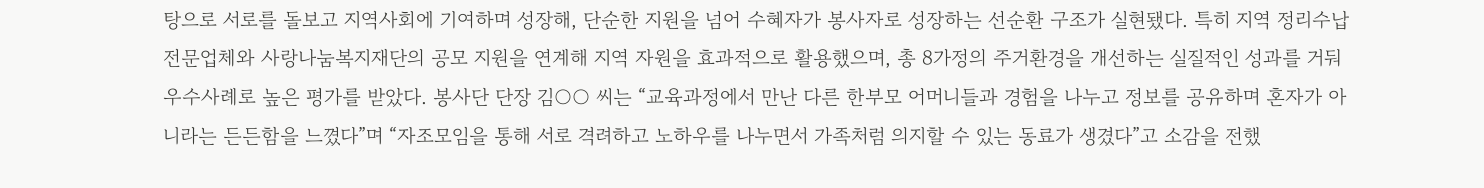탕으로 서로를 돌보고 지역사회에 기여하며 성장해, 단순한 지원을 넘어 수혜자가 봉사자로 성장하는 선순환 구조가 실현됐다. 특히 지역 정리수납 전문업체와 사랑나눔복지재단의 공모 지원을 연계해 지역 자원을 효과적으로 활용했으며, 총 8가정의 주거환경을 개선하는 실질적인 성과를 거둬 우수사례로 높은 평가를 받았다. 봉사단 단장 김○○ 씨는 “교육과정에서 만난 다른 한부모 어머니들과 경험을 나누고 정보를 공유하며 혼자가 아니라는 든든함을 느꼈다”며 “자조모임을 통해 서로 격려하고 노하우를 나누면서 가족처럼 의지할 수 있는 동료가 생겼다”고 소감을 전했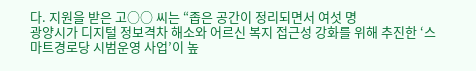다. 지원을 받은 고○○ 씨는 “좁은 공간이 정리되면서 여섯 명
광양시가 디지털 정보격차 해소와 어르신 복지 접근성 강화를 위해 추진한 ‘스마트경로당 시범운영 사업’이 높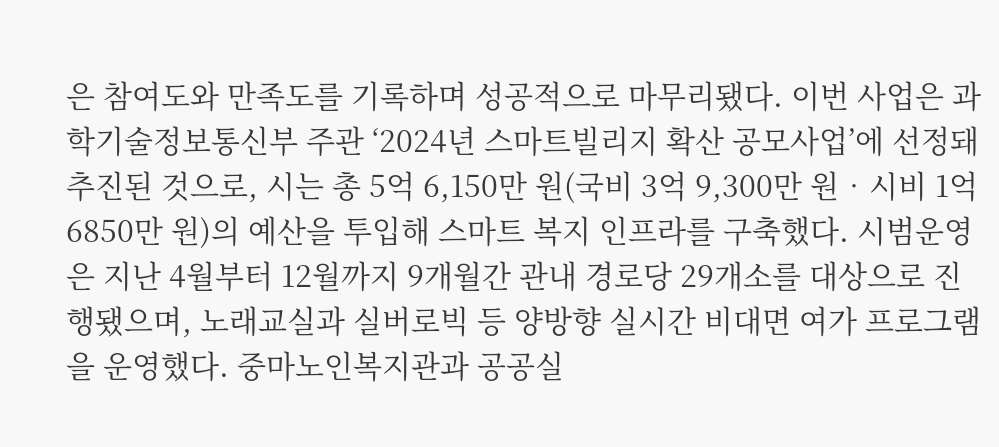은 참여도와 만족도를 기록하며 성공적으로 마무리됐다. 이번 사업은 과학기술정보통신부 주관 ‘2024년 스마트빌리지 확산 공모사업’에 선정돼 추진된 것으로, 시는 총 5억 6,150만 원(국비 3억 9,300만 원‧시비 1억 6850만 원)의 예산을 투입해 스마트 복지 인프라를 구축했다. 시범운영은 지난 4월부터 12월까지 9개월간 관내 경로당 29개소를 대상으로 진행됐으며, 노래교실과 실버로빅 등 양방향 실시간 비대면 여가 프로그램을 운영했다. 중마노인복지관과 공공실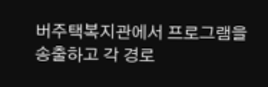버주택복지관에서 프로그램을 송출하고 각 경로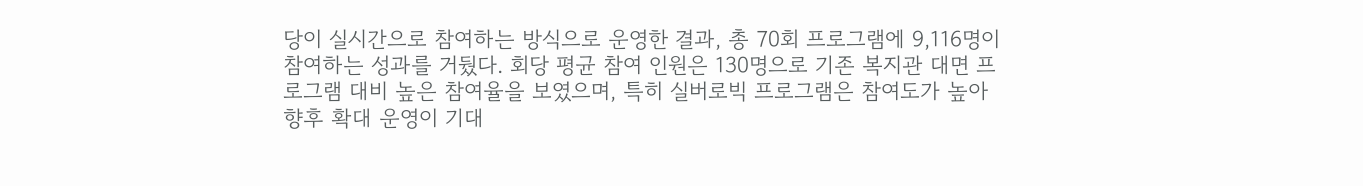당이 실시간으로 참여하는 방식으로 운영한 결과, 총 70회 프로그램에 9,116명이 참여하는 성과를 거뒀다. 회당 평균 참여 인원은 130명으로 기존 복지관 대면 프로그램 대비 높은 참여율을 보였으며, 특히 실버로빅 프로그램은 참여도가 높아 향후 확대 운영이 기대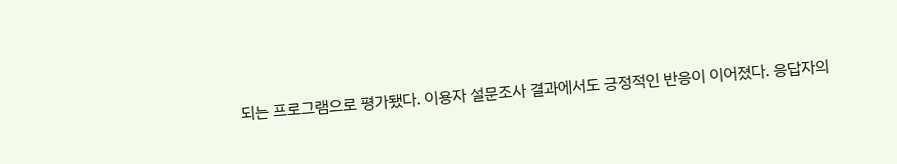되는 프로그램으로 평가됐다. 이용자 설문조사 결과에서도 긍정적인 반응이 이어졌다. 응답자의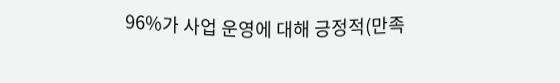96%가 사업 운영에 대해 긍정적(만족